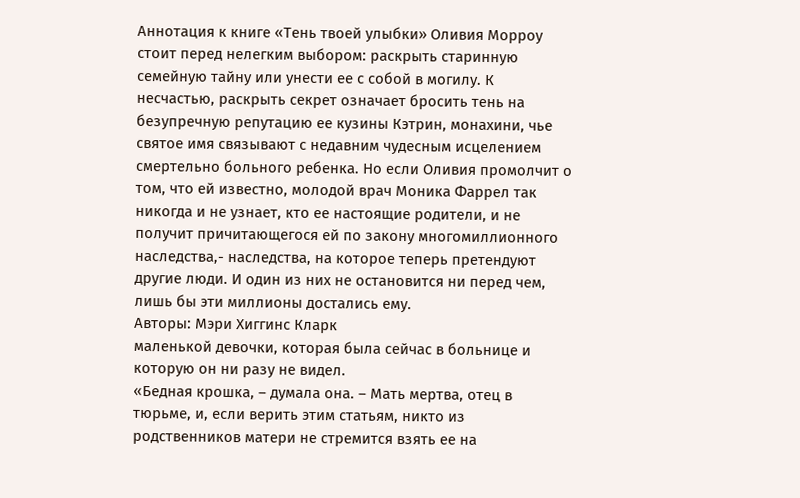Аннотация к книге «Тень твоей улыбки» Оливия Морроу стоит перед нелегким выбором: раскрыть старинную семейную тайну или унести ее с собой в могилу. К несчастью, раскрыть секрет означает бросить тень на безупречную репутацию ее кузины Кэтрин, монахини, чье святое имя связывают с недавним чудесным исцелением смертельно больного ребенка. Но если Оливия промолчит о том, что ей известно, молодой врач Моника Фаррел так никогда и не узнает, кто ее настоящие родители, и не получит причитающегося ей по закону многомиллионного наследства,- наследства, на которое теперь претендуют другие люди. И один из них не остановится ни перед чем, лишь бы эти миллионы достались ему.
Авторы: Мэри Хиггинс Кларк
маленькой девочки, которая была сейчас в больнице и которую он ни разу не видел.
«Бедная крошка, – думала она. – Мать мертва, отец в тюрьме, и, если верить этим статьям, никто из родственников матери не стремится взять ее на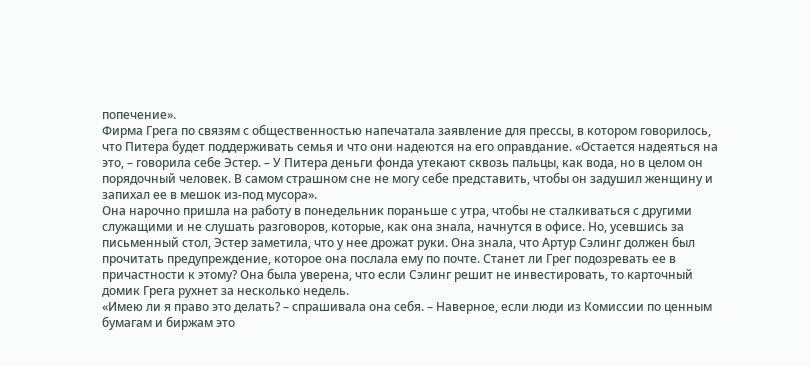попечение».
Фирма Грега по связям с общественностью напечатала заявление для прессы, в котором говорилось, что Питера будет поддерживать семья и что они надеются на его оправдание. «Остается надеяться на это, – говорила себе Эстер. – У Питера деньги фонда утекают сквозь пальцы, как вода, но в целом он порядочный человек. В самом страшном сне не могу себе представить, чтобы он задушил женщину и запихал ее в мешок из-под мусора».
Она нарочно пришла на работу в понедельник пораньше с утра, чтобы не сталкиваться с другими служащими и не слушать разговоров, которые, как она знала, начнутся в офисе. Но, усевшись за письменный стол, Эстер заметила, что у нее дрожат руки. Она знала, что Артур Сэлинг должен был прочитать предупреждение, которое она послала ему по почте. Станет ли Грег подозревать ее в причастности к этому? Она была уверена, что если Сэлинг решит не инвестировать, то карточный домик Грега рухнет за несколько недель.
«Имею ли я право это делать? – спрашивала она себя. – Наверное, если люди из Комиссии по ценным бумагам и биржам это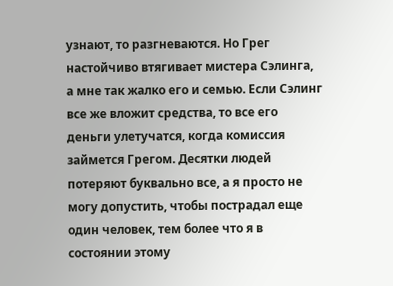узнают, то разгневаются. Но Грег настойчиво втягивает мистера Сэлинга, а мне так жалко его и семью. Если Сэлинг все же вложит средства, то все его деньги улетучатся, когда комиссия займется Грегом. Десятки людей потеряют буквально все, а я просто не могу допустить, чтобы пострадал еще один человек, тем более что я в состоянии этому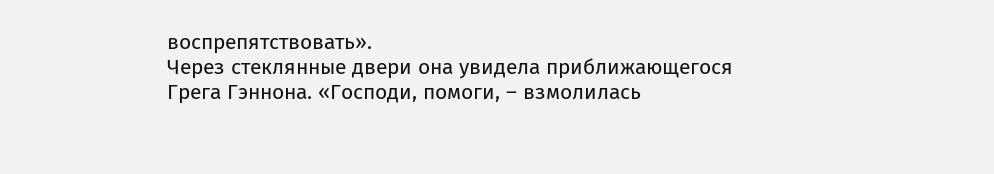воспрепятствовать».
Через стеклянные двери она увидела приближающегося Грега Гэннона. «Господи, помоги, – взмолилась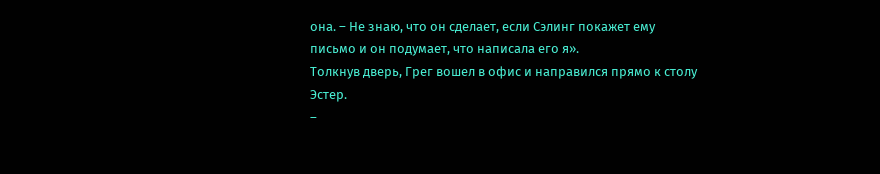она. – Не знаю, что он сделает, если Сэлинг покажет ему письмо и он подумает, что написала его я».
Толкнув дверь, Грег вошел в офис и направился прямо к столу Эстер.
–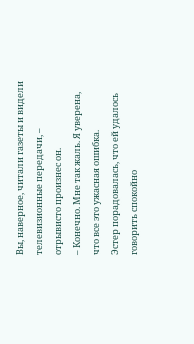Вы, наверное, читали газеты и видели телевизионные передачи, – отрывисто произнес он.
– Конечно. Мне так жаль. Я уверена, что все это ужасная ошибка.
Эстер порадовалась, что ей удалось говорить спокойно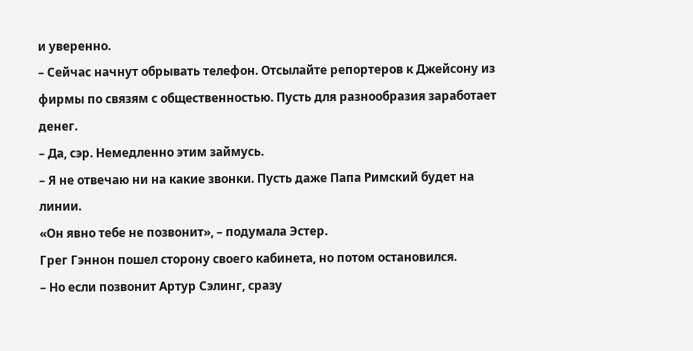и уверенно.
– Сейчас начнут обрывать телефон. Отсылайте репортеров к Джейсону из фирмы по связям с общественностью. Пусть для разнообразия заработает денег.
– Да, сэр. Немедленно этим займусь.
– Я не отвечаю ни на какие звонки. Пусть даже Папа Римский будет на линии.
«Он явно тебе не позвонит», – подумала Эстер.
Грег Гэннон пошел сторону своего кабинета, но потом остановился.
– Но если позвонит Артур Сэлинг, сразу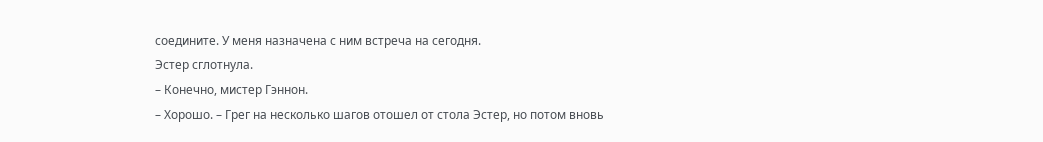соедините. У меня назначена с ним встреча на сегодня.
Эстер сглотнула.
– Конечно, мистер Гэннон.
– Хорошо. – Грег на несколько шагов отошел от стола Эстер, но потом вновь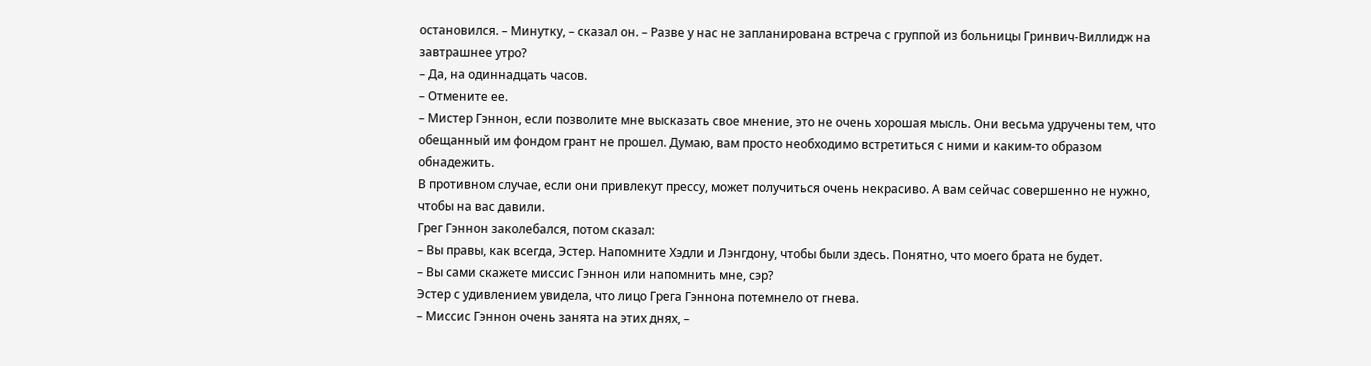остановился. – Минутку, – сказал он. – Разве у нас не запланирована встреча с группой из больницы Гринвич-Виллидж на завтрашнее утро?
– Да, на одиннадцать часов.
– Отмените ее.
– Мистер Гэннон, если позволите мне высказать свое мнение, это не очень хорошая мысль. Они весьма удручены тем, что обещанный им фондом грант не прошел. Думаю, вам просто необходимо встретиться с ними и каким-то образом обнадежить.
В противном случае, если они привлекут прессу, может получиться очень некрасиво. А вам сейчас совершенно не нужно, чтобы на вас давили.
Грег Гэннон заколебался, потом сказал:
– Вы правы, как всегда, Эстер. Напомните Хэдли и Лэнгдону, чтобы были здесь. Понятно, что моего брата не будет.
– Вы сами скажете миссис Гэннон или напомнить мне, сэр?
Эстер с удивлением увидела, что лицо Грега Гэннона потемнело от гнева.
– Миссис Гэннон очень занята на этих днях, –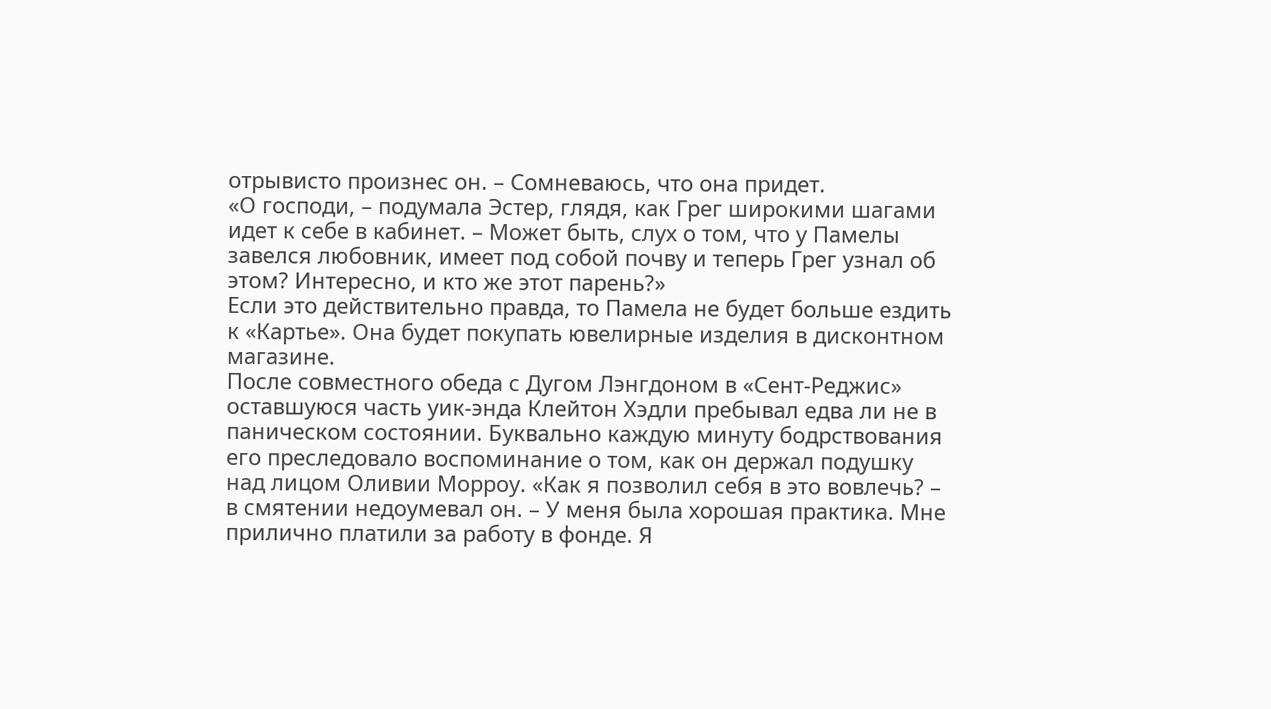отрывисто произнес он. – Сомневаюсь, что она придет.
«О господи, – подумала Эстер, глядя, как Грег широкими шагами идет к себе в кабинет. – Может быть, слух о том, что у Памелы завелся любовник, имеет под собой почву и теперь Грег узнал об этом? Интересно, и кто же этот парень?»
Если это действительно правда, то Памела не будет больше ездить к «Картье». Она будет покупать ювелирные изделия в дисконтном магазине.
После совместного обеда с Дугом Лэнгдоном в «Сент-Реджис» оставшуюся часть уик-энда Клейтон Хэдли пребывал едва ли не в паническом состоянии. Буквально каждую минуту бодрствования его преследовало воспоминание о том, как он держал подушку над лицом Оливии Морроу. «Как я позволил себя в это вовлечь? – в смятении недоумевал он. – У меня была хорошая практика. Мне прилично платили за работу в фонде. Я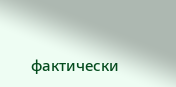фактически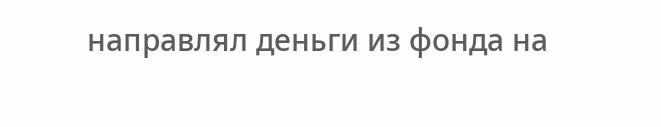направлял деньги из фонда на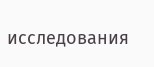исследования